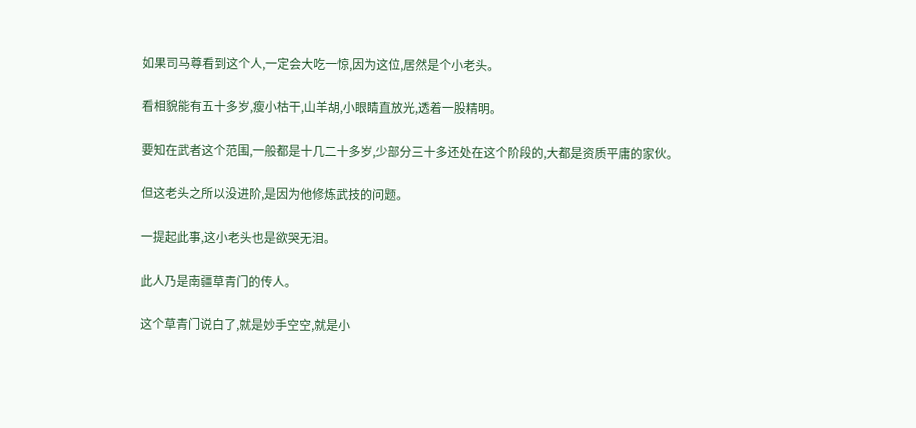如果司马尊看到这个人,一定会大吃一惊,因为这位,居然是个小老头。

看相貌能有五十多岁,瘦小枯干,山羊胡,小眼睛直放光,透着一股精明。

要知在武者这个范围,一般都是十几二十多岁,少部分三十多还处在这个阶段的,大都是资质平庸的家伙。

但这老头之所以没进阶,是因为他修炼武技的问题。

一提起此事,这小老头也是欲哭无泪。

此人乃是南疆草青门的传人。

这个草青门说白了,就是妙手空空,就是小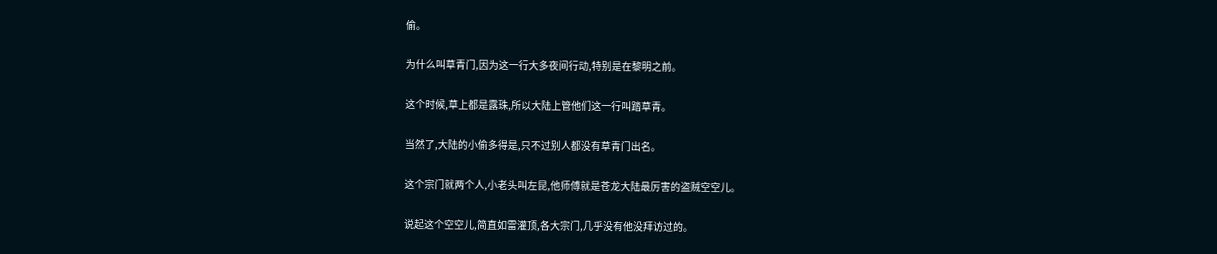偷。

为什么叫草青门,因为这一行大多夜间行动,特别是在黎明之前。

这个时候,草上都是露珠,所以大陆上管他们这一行叫踏草青。

当然了,大陆的小偷多得是,只不过别人都没有草青门出名。

这个宗门就两个人,小老头叫左昆,他师傅就是苍龙大陆最厉害的盗贼空空儿。

说起这个空空儿,简直如雷灌顶,各大宗门,几乎没有他没拜访过的。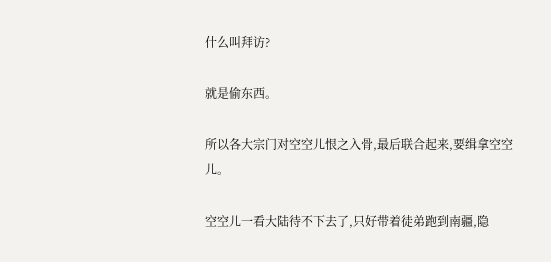什么叫拜访?

就是偷东西。

所以各大宗门对空空儿恨之入骨,最后联合起来,要缉拿空空儿。

空空儿一看大陆待不下去了,只好带着徒弟跑到南疆,隐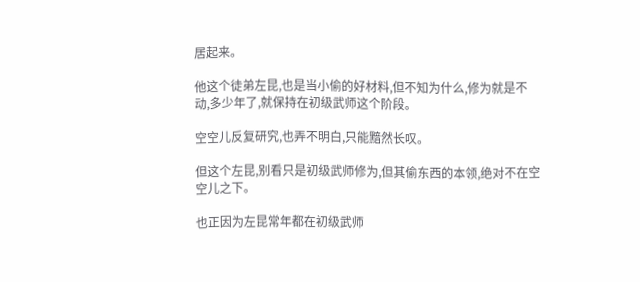居起来。

他这个徒弟左昆,也是当小偷的好材料,但不知为什么,修为就是不动,多少年了,就保持在初级武师这个阶段。

空空儿反复研究,也弄不明白,只能黯然长叹。

但这个左昆,别看只是初级武师修为,但其偷东西的本领,绝对不在空空儿之下。

也正因为左昆常年都在初级武师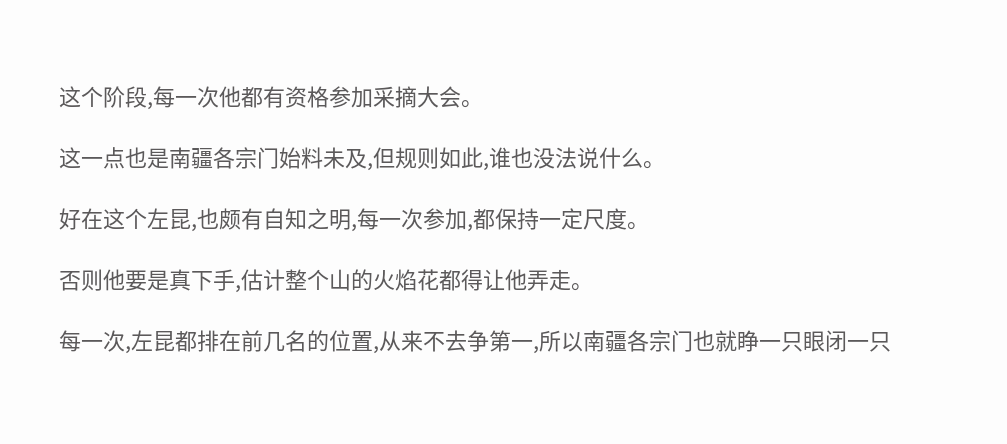这个阶段,每一次他都有资格参加采摘大会。

这一点也是南疆各宗门始料未及,但规则如此,谁也没法说什么。

好在这个左昆,也颇有自知之明,每一次参加,都保持一定尺度。

否则他要是真下手,估计整个山的火焰花都得让他弄走。

每一次,左昆都排在前几名的位置,从来不去争第一,所以南疆各宗门也就睁一只眼闭一只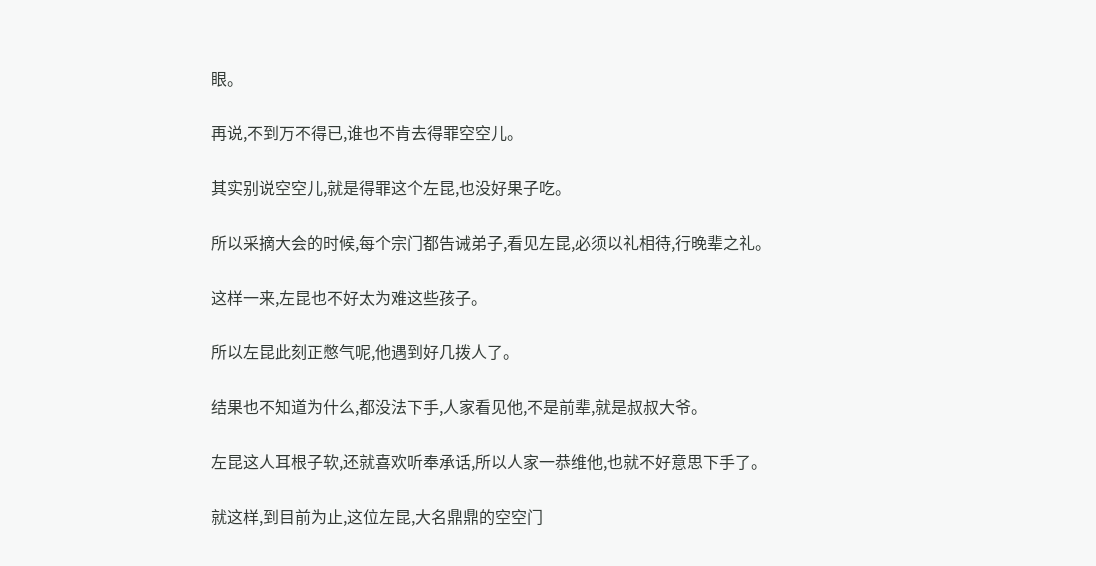眼。

再说,不到万不得已,谁也不肯去得罪空空儿。

其实别说空空儿,就是得罪这个左昆,也没好果子吃。

所以采摘大会的时候,每个宗门都告诫弟子,看见左昆,必须以礼相待,行晚辈之礼。

这样一来,左昆也不好太为难这些孩子。

所以左昆此刻正憋气呢,他遇到好几拨人了。

结果也不知道为什么,都没法下手,人家看见他,不是前辈,就是叔叔大爷。

左昆这人耳根子软,还就喜欢听奉承话,所以人家一恭维他,也就不好意思下手了。

就这样,到目前为止,这位左昆,大名鼎鼎的空空门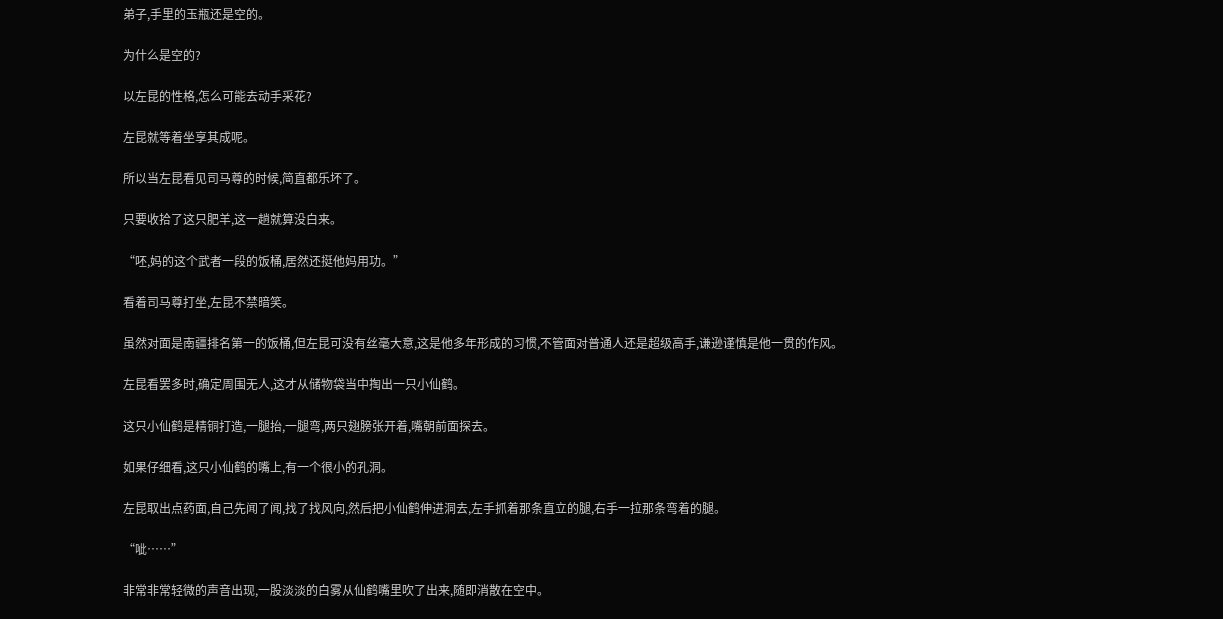弟子,手里的玉瓶还是空的。

为什么是空的?

以左昆的性格,怎么可能去动手采花?

左昆就等着坐享其成呢。

所以当左昆看见司马尊的时候,简直都乐坏了。

只要收拾了这只肥羊,这一趟就算没白来。

“呸,妈的这个武者一段的饭桶,居然还挺他妈用功。”

看着司马尊打坐,左昆不禁暗笑。

虽然对面是南疆排名第一的饭桶,但左昆可没有丝毫大意,这是他多年形成的习惯,不管面对普通人还是超级高手,谦逊谨慎是他一贯的作风。

左昆看罢多时,确定周围无人,这才从储物袋当中掏出一只小仙鹤。

这只小仙鹤是精铜打造,一腿抬,一腿弯,两只翅膀张开着,嘴朝前面探去。

如果仔细看,这只小仙鹤的嘴上,有一个很小的孔洞。

左昆取出点药面,自己先闻了闻,找了找风向,然后把小仙鹤伸进洞去,左手抓着那条直立的腿,右手一拉那条弯着的腿。

“呲……”

非常非常轻微的声音出现,一股淡淡的白雾从仙鹤嘴里吹了出来,随即消散在空中。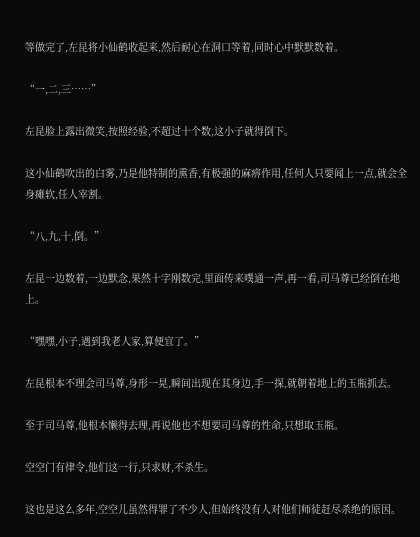等做完了,左昆将小仙鹤收起来,然后耐心在洞口等着,同时心中默默数着。

“一,二,三……”

左昆脸上露出微笑,按照经验,不超过十个数,这小子就得倒下。

这小仙鹤吹出的白雾,乃是他特制的熏香,有极强的麻痹作用,任何人只要闻上一点,就会全身瘫软,任人宰割。

“八,九,十,倒。”

左昆一边数着,一边默念,果然十字刚数完,里面传来噗通一声,再一看,司马尊已经倒在地上。

“嘿嘿,小子,遇到我老人家,算便宜了。”

左昆根本不理会司马尊,身形一晃,瞬间出现在其身边,手一探,就朝着地上的玉瓶抓去。

至于司马尊,他根本懒得去理,再说他也不想要司马尊的性命,只想取玉瓶。

空空门有律令,他们这一行,只求财,不杀生。

这也是这么多年,空空儿虽然得罪了不少人,但始终没有人对他们师徒赶尽杀绝的原因。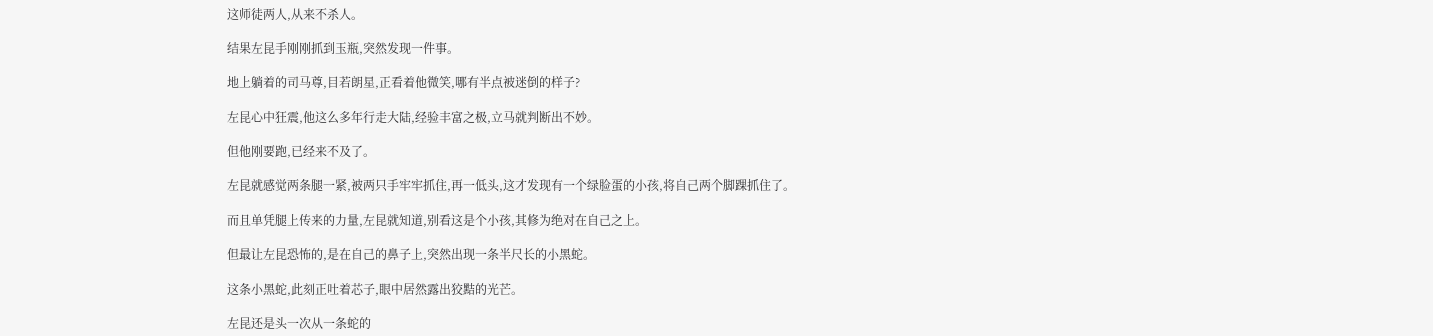这师徒两人,从来不杀人。

结果左昆手刚刚抓到玉瓶,突然发现一件事。

地上躺着的司马尊,目若朗星,正看着他微笑,哪有半点被迷倒的样子?

左昆心中狂震,他这么多年行走大陆,经验丰富之极,立马就判断出不妙。

但他刚要跑,已经来不及了。

左昆就感觉两条腿一紧,被两只手牢牢抓住,再一低头,这才发现有一个绿脸蛋的小孩,将自己两个脚踝抓住了。

而且单凭腿上传来的力量,左昆就知道,别看这是个小孩,其修为绝对在自己之上。

但最让左昆恐怖的,是在自己的鼻子上,突然出现一条半尺长的小黑蛇。

这条小黑蛇,此刻正吐着芯子,眼中居然露出狡黠的光芒。

左昆还是头一次从一条蛇的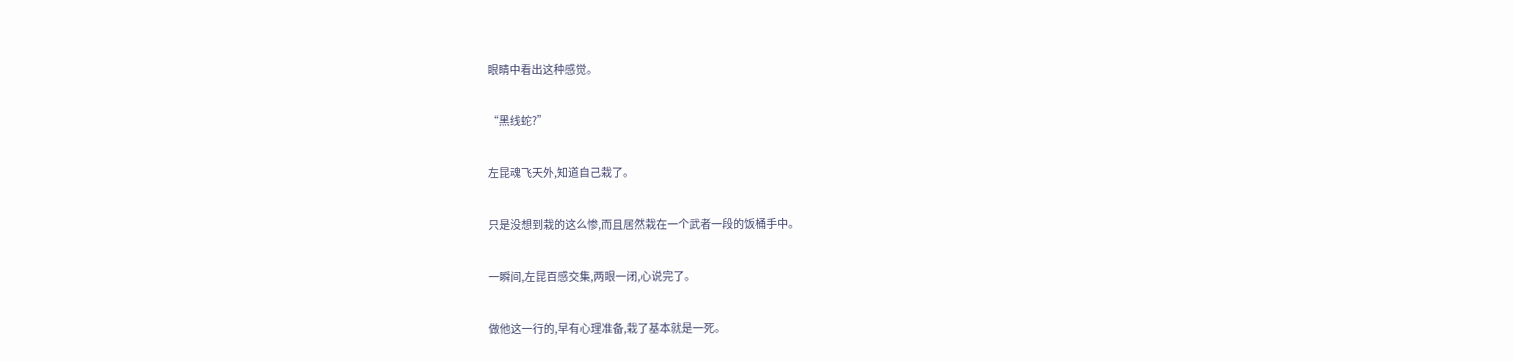眼睛中看出这种感觉。

“黑线蛇?”

左昆魂飞天外,知道自己栽了。

只是没想到栽的这么惨,而且居然栽在一个武者一段的饭桶手中。

一瞬间,左昆百感交集,两眼一闭,心说完了。

做他这一行的,早有心理准备,栽了基本就是一死。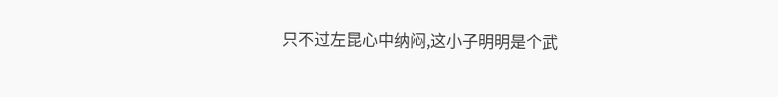只不过左昆心中纳闷,这小子明明是个武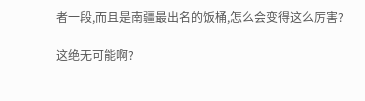者一段,而且是南疆最出名的饭桶,怎么会变得这么厉害?

这绝无可能啊?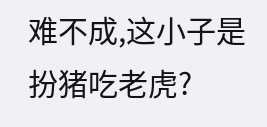难不成,这小子是扮猪吃老虎?